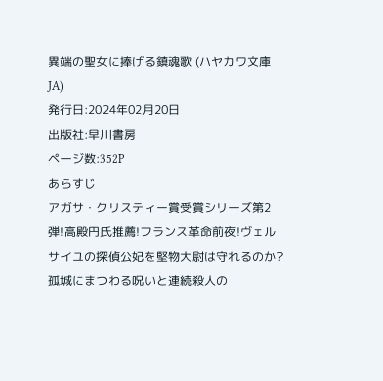異端の聖女に捧げる鎮魂歌 (ハヤカワ文庫JA)
発行日:2024年02月20日
出版社:早川書房
ページ数:352P
あらすじ
アガサ・クリスティー賞受賞シリーズ第2弾!高殿円氏推薦!フランス革命前夜!ヴェルサイユの探偵公妃を堅物大尉は守れるのか?孤城にまつわる呪いと連続殺人の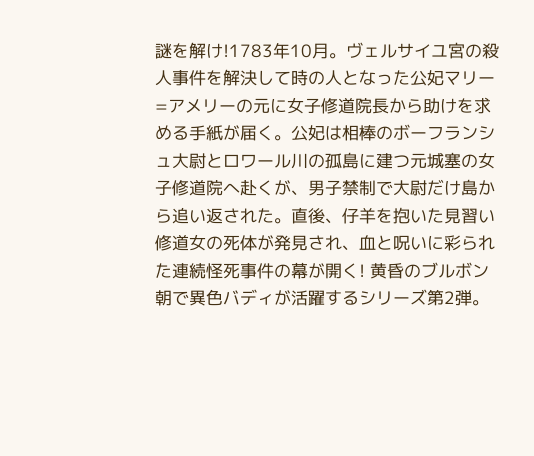謎を解け!1783年10月。ヴェルサイユ宮の殺人事件を解決して時の人となった公妃マリー=アメリーの元に女子修道院長から助けを求める手紙が届く。公妃は相棒のボーフランシュ大尉とロワール川の孤島に建つ元城塞の女子修道院へ赴くが、男子禁制で大尉だけ島から追い返された。直後、仔羊を抱いた見習い修道女の死体が発見され、血と呪いに彩られた連続怪死事件の幕が開く! 黄昏のブルボン朝で異色バディが活躍するシリーズ第2弾。